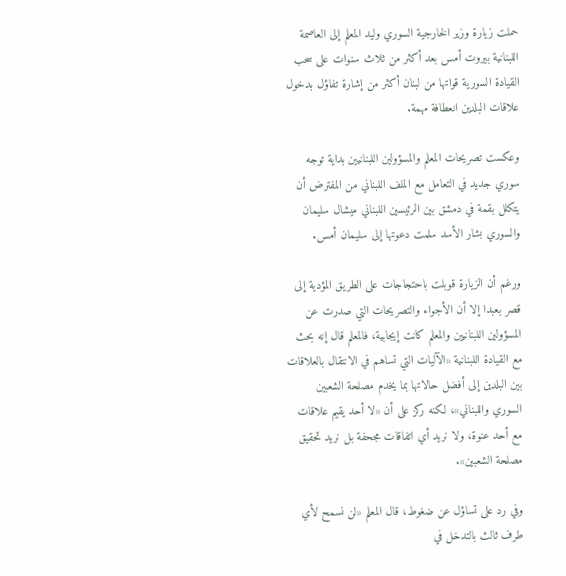حملت زيارة وزير الخارجية السوري وليد المعلم إلى العاصمة اللبنانية بيروت أمس بعد أكثر من ثلاث سنوات على سحب القيادة السورية قواتها من لبنان أكثر من إشارة تفاؤل بدخول علاقات البلدين انعطافة مهمة.

وعكست تصريحات المعلم والمسؤولين اللبنانيين بداية توجه سوري جديد في التعامل مع الملف اللبناني من المفترض أن يتكلل بقمة في دمشق بين الرئيسين اللبناني ميشال سليمان والسوري بشار الأسد سلمت دعوتها إلى سليمان أمس.

ورغم أن الزيارة قوبلت باحتجاجات على الطريق المؤدية إلى قصر بعبدا إلا أن الأجواء والتصريحات التي صدرت عن المسؤولين اللبنانيين والمعلم كانت إيجابية، فالمعلم قال إنه بحث مع القيادة اللبنانية «الآليات التي تساهم في الانتقال بالعلاقات بين البلدين إلى أفضل حالاتها بما يخدم مصلحة الشعبين السوري واللبناني»، لكنه ركز على أن «لا أحد يقيم علاقات مع أحد عنوة، ولا نريد أي اتفاقات مجحفة بل نريد تحقيق مصلحة الشعبين».

وفي رد على تساؤل عن ضغوط، قال المعلم «لن نسمح لأي طرف ثالث بالتدخل في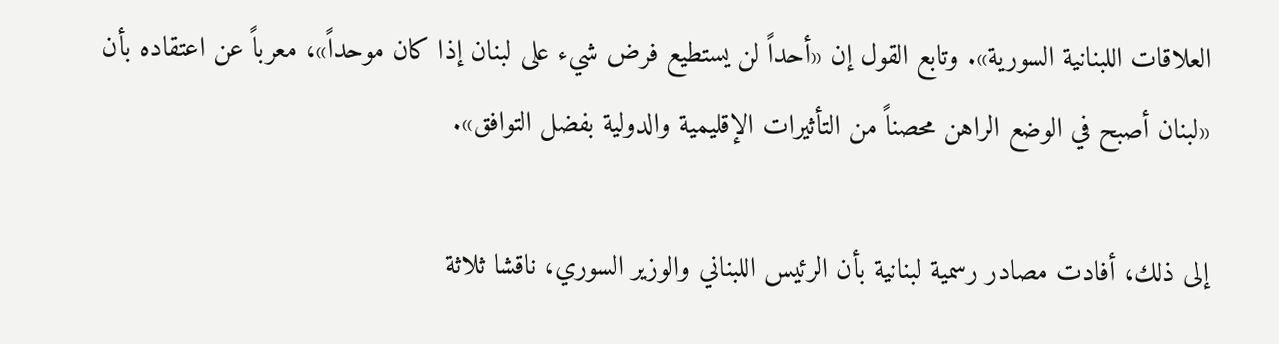العلاقات اللبنانية السورية». وتابع القول إن «أحداً لن يستطيع فرض شيء على لبنان إذا كان موحداً»، معرباً عن اعتقاده بأن «لبنان أصبح في الوضع الراهن محصناً من التأثيرات الإقليمية والدولية بفضل التوافق».

إلى ذلك، أفادت مصادر رسمية لبنانية بأن الرئيس اللبناني والوزير السوري، ناقشا ثلاثة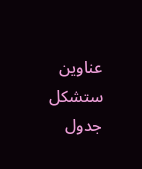عناوين ستشكل جدول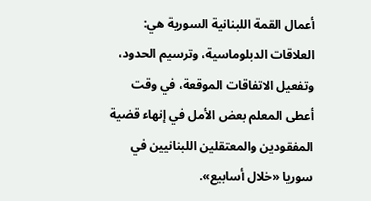أعمال القمة اللبنانية السورية هي: العلاقات الدبلوماسية، وترسيم الحدود، وتفعيل الاتفاقات الموقعة، في وقت أعطى المعلم بعض الأمل في إنهاء قضية المفقودين والمعتقلين اللبنانيين في سوريا «خلال أسابيع».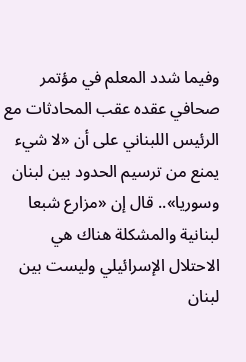وفيما شدد المعلم في مؤتمر صحافي عقده عقب المحادثات مع الرئيس اللبناني على أن «لا شيء يمنع من ترسيم الحدود بين لبنان وسوريا».. قال إن «مزارع شبعا لبنانية والمشكلة هناك هي الاحتلال الإسرائيلي وليست بين لبنان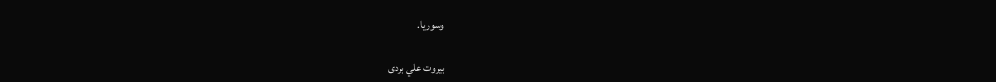وسوريا.

بيروت علي بردى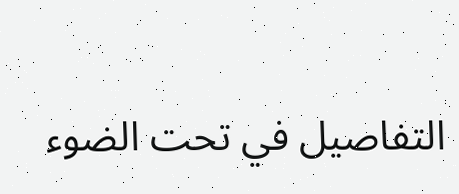التفاصيل في تحت الضوء